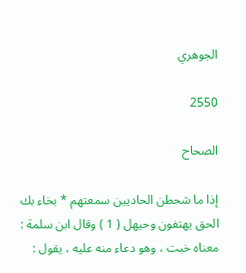الجوهري

2550

الصحاح

إذا ما شحطن الحاديين سمعتهم * بخاء بك الحق يهتفون وحيهل ( 1 ) وقال ابن سلمة : معناه خبت ، وهو دعاء منه عليه ، يقول :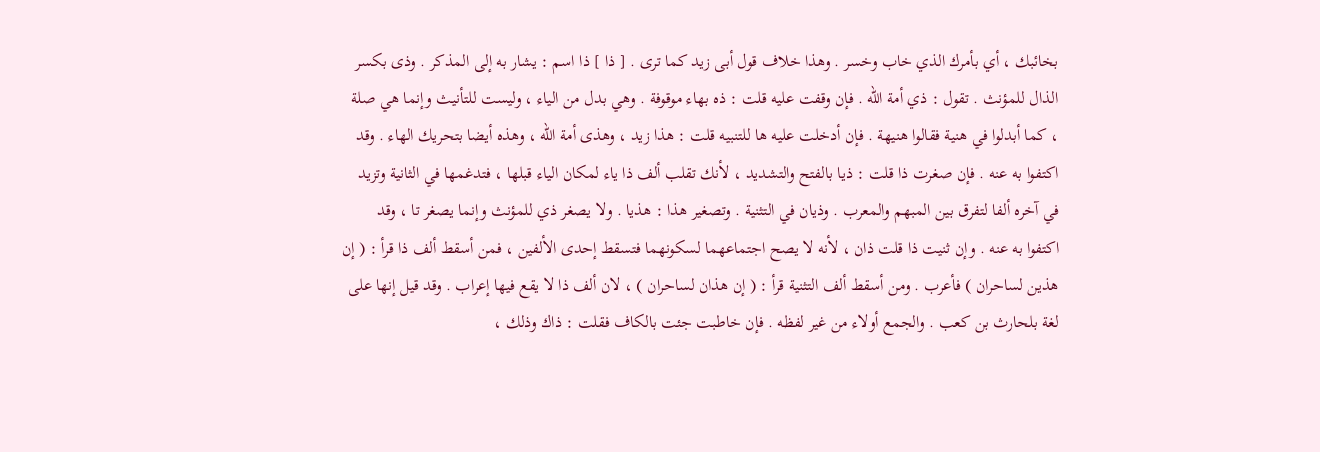بخائبك ، أي بأمرك الذي خاب وخسر . وهذا خلاف قول أبى زيد كما ترى . [ ذا ] ذا اسم : يشار به إلى المذكر . وذى بكسر الذال للمؤنث . تقول : ذي أمة الله . فإن وقفت عليه قلت : ذه بهاء موقوفة . وهي بدل من الياء ، وليست للتأنيث وإنما هي صلة ، كما أبدلوا في هنية فقالوا هنيهة . فإن أدخلت عليه ها للتنبيه قلت : هذا زيد ، وهذى أمة الله ، وهذه أيضا بتحريك الهاء . وقد اكتفوا به عنه . فإن صغرت ذا قلت : ذيا بالفتح والتشديد ، لأنك تقلب ألف ذا ياء لمكان الياء قبلها ، فتدغمها في الثانية وتزيد في آخره ألفا لتفرق بين المبهم والمعرب . وذيان في التثنية . وتصغير هذا : هذيا . ولا يصغر ذي للمؤنث وإنما يصغر تا ، وقد اكتفوا به عنه . وإن ثنيت ذا قلت ذان ، لأنه لا يصح اجتماعهما لسكونهما فتسقط إحدى الألفين ، فمن أسقط ألف ذا قرأ : ( إن هذين لساحران ) فأعرب . ومن أسقط ألف التثنية قرأ : ( إن هذان لساحران ) ، لان ألف ذا لا يقع فيها إعراب . وقد قيل إنها على لغة بلحارث بن كعب . والجمع أولاء من غير لفظه . فإن خاطبت جئت بالكاف فقلت : ذاك وذلك ،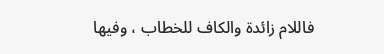فاللام زائدة والكاف للخطاب ، وفيها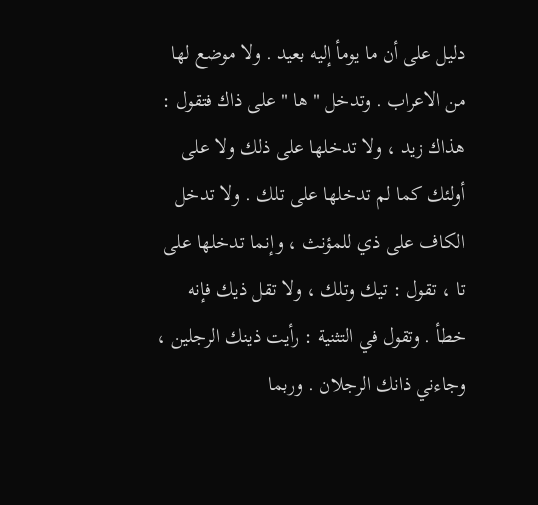دليل على أن ما يومأ إليه بعيد . ولا موضع لها من الاعراب . وتدخل " ها " على ذاك فتقول : هذاك زيد ، ولا تدخلها على ذلك ولا على أولئك كما لم تدخلها على تلك . ولا تدخل الكاف على ذي للمؤنث ، وإنما تدخلها على تا ، تقول : تيك وتلك ، ولا تقل ذيك فإنه خطأ . وتقول في التثنية : رأيت ذينك الرجلين ، وجاءني ذانك الرجلان . وربما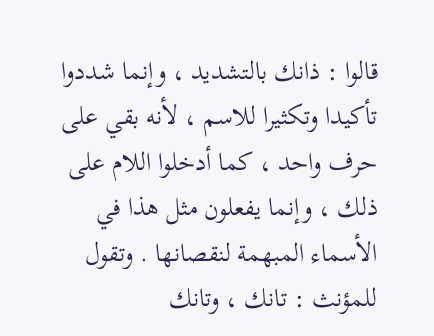قالوا : ذانك بالتشديد ، وإنما شددوا تأكيدا وتكثيرا للاسم ، لأنه بقي على حرف واحد ، كما أدخلوا اللام على ذلك ، وإنما يفعلون مثل هذا في الأسماء المبهمة لنقصانها . وتقول للمؤنث : تانك ، وتانك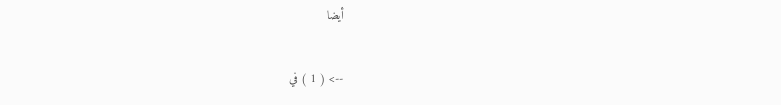أيضا

--> ( 1 ) في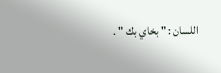اللسان : " بخاي بك " .